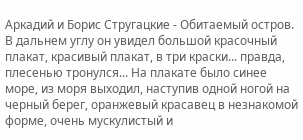Аркадий и Борис Стругацкие - Обитаемый остров.
В дальнем углу он увидел большой красочный плакат, красивый плакат, в три краски... правда, плесенью тронулся... На плакате было синее море, из моря выходил, наступив одной ногой на черный берег, оранжевый красавец в незнакомой форме, очень мускулистый и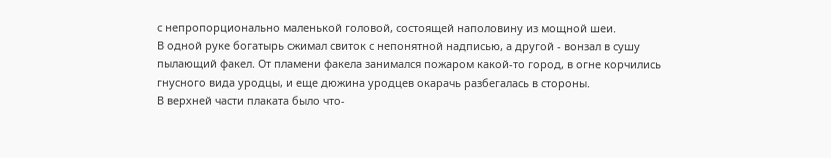с непропорционально маленькой головой, состоящей наполовину из мощной шеи.
В одной руке богатырь сжимал свиток с непонятной надписью, а другой - вонзал в сушу пылающий факел. От пламени факела занимался пожаром какой-то город, в огне корчились гнусного вида уродцы, и еще дюжина уродцев окарачь разбегалась в стороны.
В верхней части плаката было что-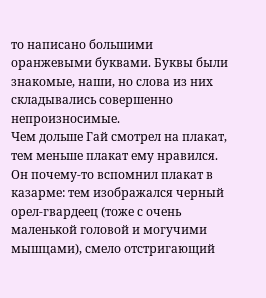то написано большими оранжевыми буквами. Буквы были знакомые, наши, но слова из них складывались совершенно непроизносимые.
Чем дольше Гай смотрел на плакат, тем меньше плакат ему нравился. Он почему-то вспомнил плакат в казарме: тем изображался черный орел-гвардеец (тоже с очень маленькой головой и могучими мышцами), смело отстригающий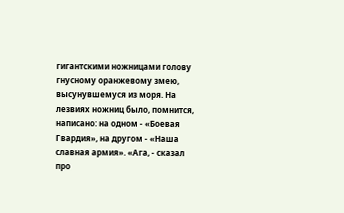гигантскими ножницами голову гнусному оранжевому змею, высунувшемуся из моря. На лезвиях ножниц было, помнится, написано: на одном - «Боевая Гвардия», на другом - «Наша славная армия». «Ага, - сказал про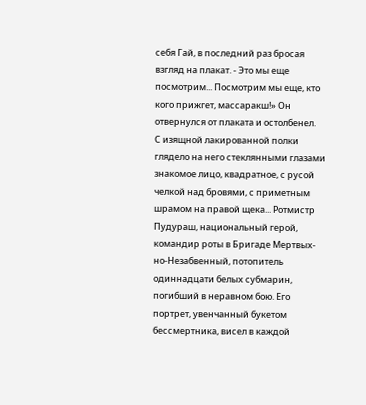себя Гай, в последний раз бросая взгляд на плакат. - Это мы еще посмотрим... Посмотрим мы еще, кто кого прижгет, массаракш!» Он отвернулся от плаката и остолбенел.
С изящной лакированной полки глядело на него стеклянными глазами знакомое лицо, квадратное, с русой челкой над бровями, с приметным шрамом на правой щека... Ротмистр Пудураш, национальный герой, командир роты в Бригаде Мертвых-но-Незабвенный, потопитель одиннадцати белых субмарин, погибший в неравном бою. Его портрет, увенчанный букетом бессмертника, висел в каждой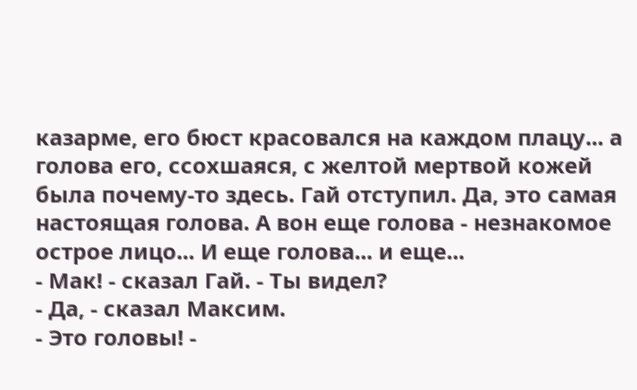казарме, его бюст красовался на каждом плацу... а голова его, ссохшаяся, с желтой мертвой кожей была почему-то здесь. Гай отступил. Да, это самая настоящая голова. А вон еще голова - незнакомое острое лицо... И еще голова... и еще...
- Мак! - сказал Гай. - Ты видел?
- Да, - сказал Максим.
- Это головы! -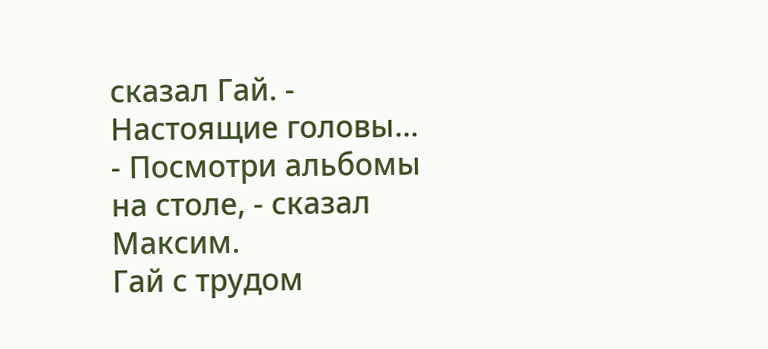сказал Гай. - Настоящие головы...
- Посмотри альбомы на столе, - сказал Максим.
Гай с трудом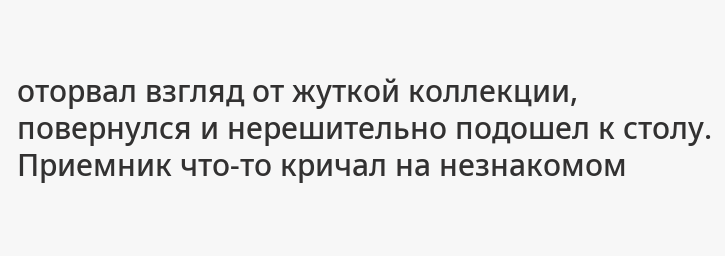оторвал взгляд от жуткой коллекции, повернулся и нерешительно подошел к столу. Приемник что-то кричал на незнакомом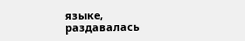языке, раздавалась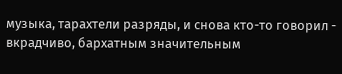музыка, тарахтели разряды, и снова кто-то говорил - вкрадчиво, бархатным значительным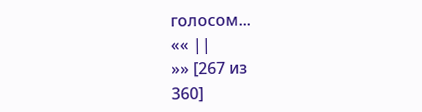голосом...
«« ||
»» [267 из
360]